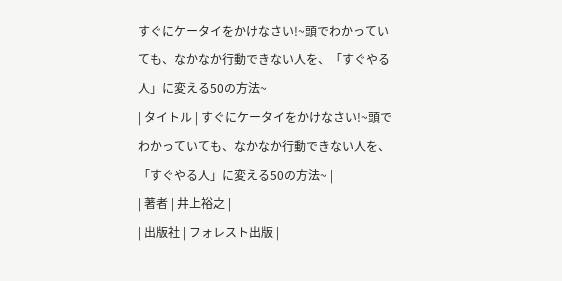すぐにケータイをかけなさい!~頭でわかっていても、なかなか行動できない人を、「すぐやる人」に変える50の方法~
| タイトル | すぐにケータイをかけなさい!~頭でわかっていても、なかなか行動できない人を、「すぐやる人」に変える50の方法~ |
| 著者 | 井上裕之 |
| 出版社 | フォレスト出版 |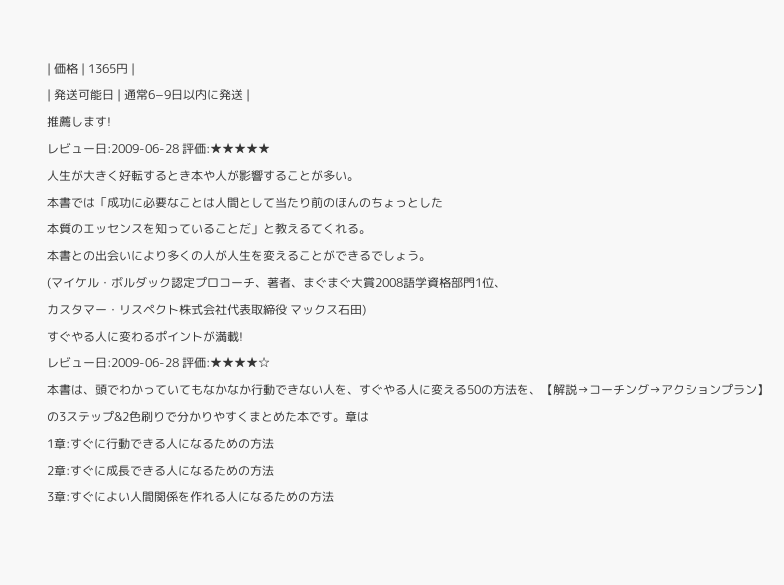| 価格 | 1365円 |
| 発送可能日 | 通常6−9日以内に発送 |
推薦します!
レビュー日:2009-06-28 評価:★★★★★
人生が大きく好転するとき本や人が影響することが多い。
本書では「成功に必要なことは人間として当たり前のほんのちょっとした
本質のエッセンスを知っていることだ」と教えるてくれる。
本書との出会いにより多くの人が人生を変えることができるでしょう。
(マイケル・ボルダック認定プロコーチ、著者、まぐまぐ大賞2008語学資格部門1位、
カスタマー・リスペクト株式会社代表取締役 マックス石田)
すぐやる人に変わるポイントが満載!
レビュー日:2009-06-28 評価:★★★★☆
本書は、頭でわかっていてもなかなか行動できない人を、すぐやる人に変える50の方法を、【解説→コーチング→アクションプラン】の3ステップ&2色刷りで分かりやすくまとめた本です。章は
1章:すぐに行動できる人になるための方法
2章:すぐに成長できる人になるための方法
3章:すぐによい人間関係を作れる人になるための方法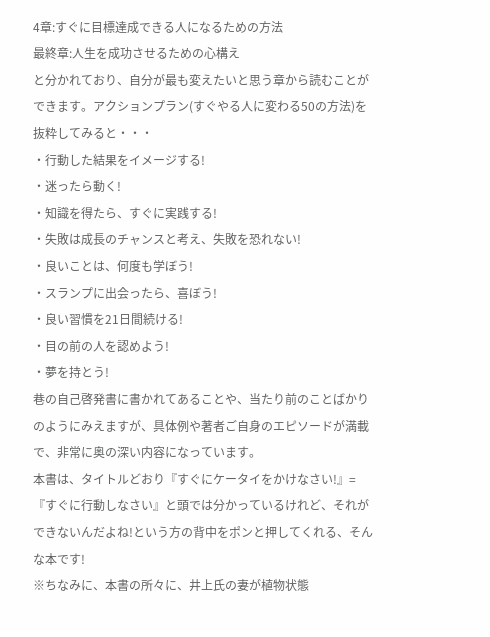4章:すぐに目標達成できる人になるための方法
最終章:人生を成功させるための心構え
と分かれており、自分が最も変えたいと思う章から読むことができます。アクションプラン(すぐやる人に変わる50の方法)を抜粋してみると・・・
・行動した結果をイメージする!
・迷ったら動く!
・知識を得たら、すぐに実践する!
・失敗は成長のチャンスと考え、失敗を恐れない!
・良いことは、何度も学ぼう!
・スランプに出会ったら、喜ぼう!
・良い習慣を21日間続ける!
・目の前の人を認めよう!
・夢を持とう!
巷の自己啓発書に書かれてあることや、当たり前のことばかりのようにみえますが、具体例や著者ご自身のエピソードが満載で、非常に奥の深い内容になっています。
本書は、タイトルどおり『すぐにケータイをかけなさい!』=『すぐに行動しなさい』と頭では分かっているけれど、それができないんだよね!という方の背中をポンと押してくれる、そんな本です!
※ちなみに、本書の所々に、井上氏の妻が植物状態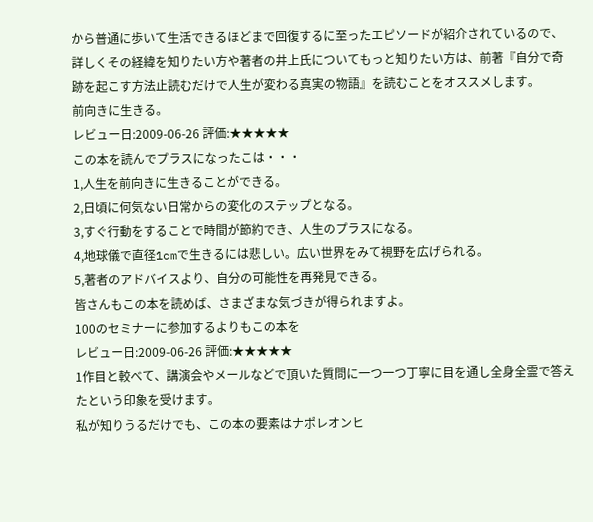から普通に歩いて生活できるほどまで回復するに至ったエピソードが紹介されているので、詳しくその経緯を知りたい方や著者の井上氏についてもっと知りたい方は、前著『自分で奇跡を起こす方法止読むだけで人生が変わる真実の物語』を読むことをオススメします。
前向きに生きる。
レビュー日:2009-06-26 評価:★★★★★
この本を読んでプラスになったこは・・・
1,人生を前向きに生きることができる。
2,日頃に何気ない日常からの変化のステップとなる。
3,すぐ行動をすることで時間が節約でき、人生のプラスになる。
4,地球儀で直径1cmで生きるには悲しい。広い世界をみて視野を広げられる。
5,著者のアドバイスより、自分の可能性を再発見できる。
皆さんもこの本を読めば、さまざまな気づきが得られますよ。
100のセミナーに参加するよりもこの本を
レビュー日:2009-06-26 評価:★★★★★
1作目と較べて、講演会やメールなどで頂いた質問に一つ一つ丁寧に目を通し全身全霊で答えたという印象を受けます。
私が知りうるだけでも、この本の要素はナポレオンヒ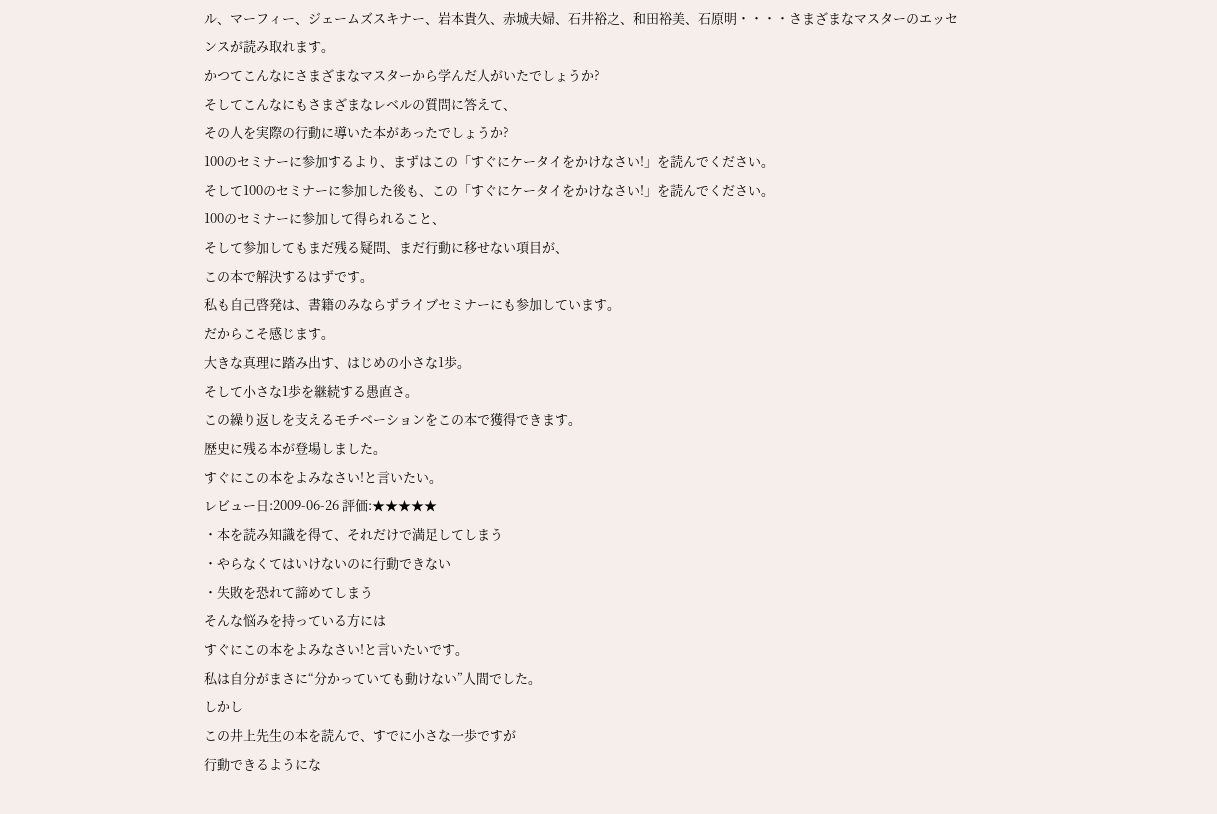ル、マーフィー、ジェームズスキナー、岩本貴久、赤城夫婦、石井裕之、和田裕美、石原明・・・・さまざまなマスターのエッセンスが読み取れます。
かつてこんなにさまざまなマスターから学んだ人がいたでしょうか?
そしてこんなにもさまざまなレベルの質問に答えて、
その人を実際の行動に導いた本があったでしょうか?
100のセミナーに参加するより、まずはこの「すぐにケータイをかけなさい!」を読んでください。
そして100のセミナーに参加した後も、この「すぐにケータイをかけなさい!」を読んでください。
100のセミナーに参加して得られること、
そして参加してもまだ残る疑問、まだ行動に移せない項目が、
この本で解決するはずです。
私も自己啓発は、書籍のみならずライブセミナーにも参加しています。
だからこそ感じます。
大きな真理に踏み出す、はじめの小さな1歩。
そして小さな1歩を継続する愚直さ。
この繰り返しを支えるモチベーションをこの本で獲得できます。
歴史に残る本が登場しました。
すぐにこの本をよみなさい!と言いたい。
レビュー日:2009-06-26 評価:★★★★★
・本を読み知識を得て、それだけで満足してしまう
・やらなくてはいけないのに行動できない
・失敗を恐れて諦めてしまう
そんな悩みを持っている方には
すぐにこの本をよみなさい!と言いたいです。
私は自分がまさに“分かっていても動けない”人間でした。
しかし
この井上先生の本を読んで、すでに小さな一歩ですが
行動できるようにな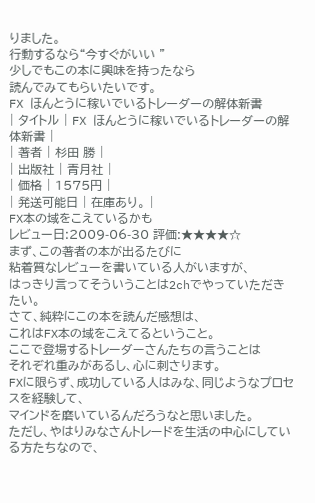りました。
行動するなら“今すぐがいい ”
少しでもこの本に興味を持ったなら
読んでみてもらいたいです。
FX ほんとうに稼いでいるトレーダーの解体新書
| タイトル | FX ほんとうに稼いでいるトレーダーの解体新書 |
| 著者 | 杉田 勝 |
| 出版社 | 青月社 |
| 価格 | 1575円 |
| 発送可能日 | 在庫あり。 |
FX本の域をこえているかも
レビュー日:2009-06-30 評価:★★★★☆
まず、この著者の本が出るたびに
粘着質なレビューを書いている人がいますが、
はっきり言ってそういうことは2chでやっていただきたい。
さて、純粋にこの本を読んだ感想は、
これはFX本の域をこえてるということ。
ここで登場するトレーダーさんたちの言うことは
それぞれ重みがあるし、心に刺さります。
FXに限らず、成功している人はみな、同じようなプロセスを経験して、
マインドを磨いているんだろうなと思いました。
ただし、やはりみなさんトレードを生活の中心にしている方たちなので、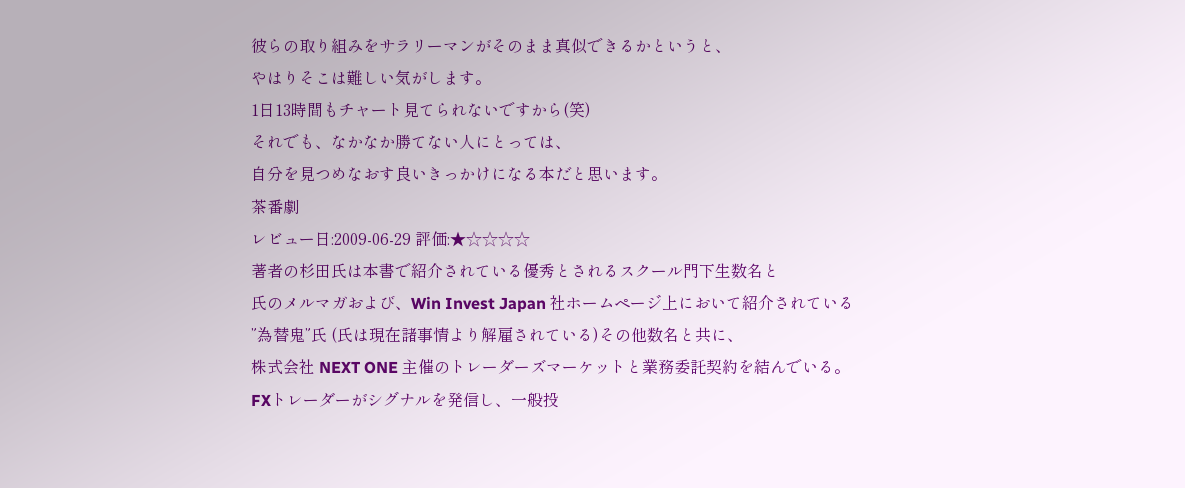彼らの取り組みをサラリーマンがそのまま真似できるかというと、
やはりそこは難しい気がします。
1日13時間もチャート見てられないですから(笑)
それでも、なかなか勝てない人にとっては、
自分を見つめなおす良いきっかけになる本だと思います。
茶番劇
レビュー日:2009-06-29 評価:★☆☆☆☆
著者の杉田氏は本書で紹介されている優秀とされるスクール門下生数名と
氏のメルマガおよび、Win Invest Japan 社ホームページ上において紹介されている
”為替鬼”氏 (氏は現在諸事情より解雇されている)その他数名と共に、
株式会社 NEXT ONE 主催のトレーダーズマーケットと業務委託契約を結んでいる。
FXトレーダーがシグナルを発信し、一般投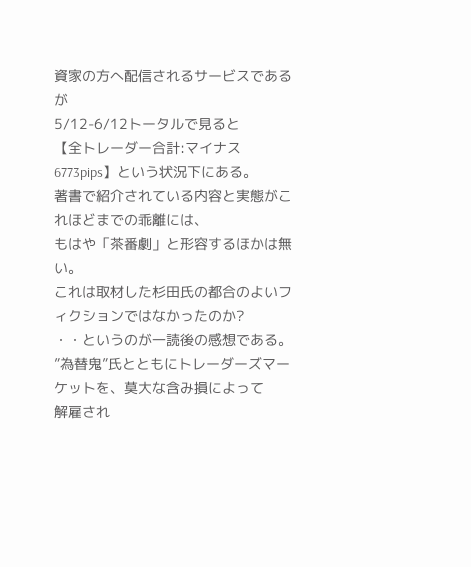資家の方へ配信されるサービスであるが
5/12-6/12トータルで見ると
【全トレーダー合計:マイナス6773pips】という状況下にある。
著書で紹介されている内容と実態がこれほどまでの乖離には、
もはや「茶番劇」と形容するほかは無い。
これは取材した杉田氏の都合のよいフィクションではなかったのか?
・・というのが一読後の感想である。
”為替鬼”氏とともにトレーダーズマーケットを、莫大な含み損によって
解雇され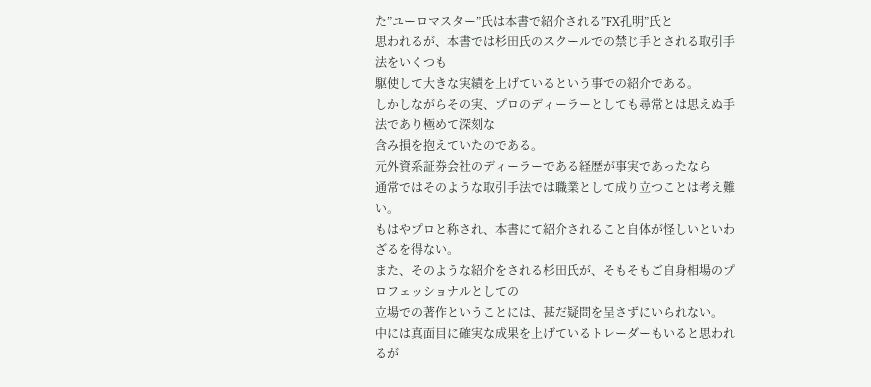た”ユーロマスター”氏は本書で紹介される”FX孔明”氏と
思われるが、本書では杉田氏のスクールでの禁じ手とされる取引手法をいくつも
駆使して大きな実績を上げているという事での紹介である。
しかしながらその実、プロのディーラーとしても尋常とは思えぬ手法であり極めて深刻な
含み損を抱えていたのである。
元外資系証券会社のディーラーである経歴が事実であったなら
通常ではそのような取引手法では職業として成り立つことは考え難い。
もはやプロと称され、本書にて紹介されること自体が怪しいといわざるを得ない。
また、そのような紹介をされる杉田氏が、そもそもご自身相場のプロフェッショナルとしての
立場での著作ということには、甚だ疑問を呈さずにいられない。
中には真面目に確実な成果を上げているトレーダーもいると思われるが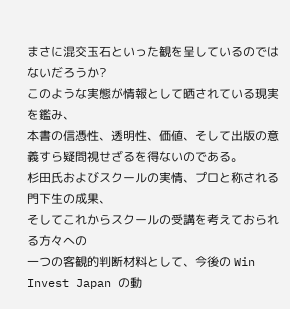まさに混交玉石といった観を呈しているのではないだろうか?
このような実態が情報として晒されている現実を鑑み、
本書の信憑性、透明性、価値、そして出版の意義すら疑問視せざるを得ないのである。
杉田氏およびスクールの実情、プロと称される門下生の成果、
そしてこれからスクールの受講を考えておられる方々への
一つの客観的判断材料として、今後の Win Invest Japan の動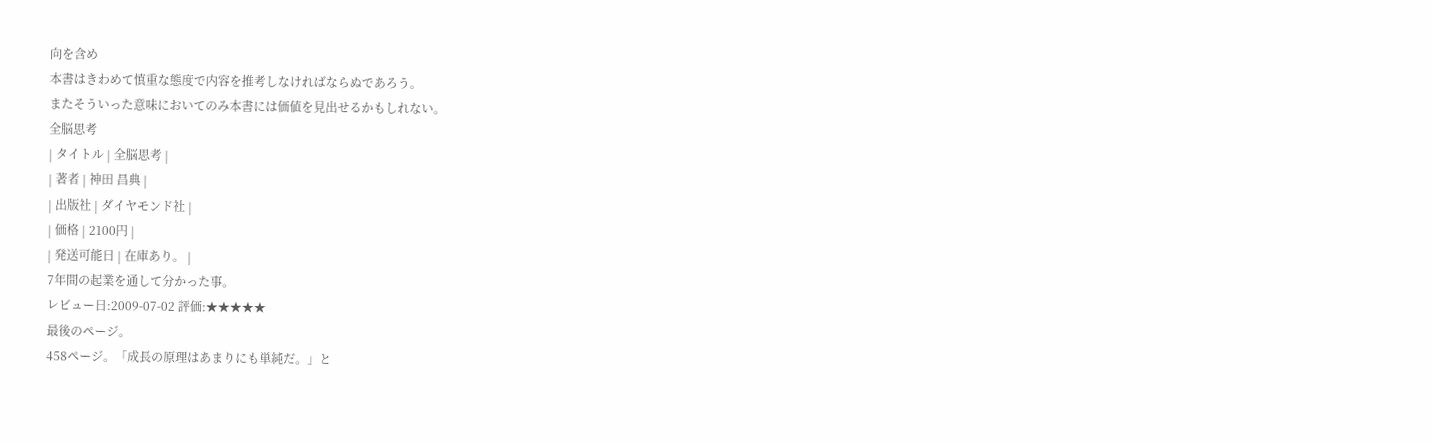向を含め
本書はきわめて慎重な態度で内容を推考しなければならぬであろう。
またそういった意味においてのみ本書には価値を見出せるかもしれない。
全脳思考
| タイトル | 全脳思考 |
| 著者 | 神田 昌典 |
| 出版社 | ダイヤモンド社 |
| 価格 | 2100円 |
| 発送可能日 | 在庫あり。 |
7年間の起業を通して分かった事。
レビュー日:2009-07-02 評価:★★★★★
最後のページ。
458ページ。「成長の原理はあまりにも単純だ。」と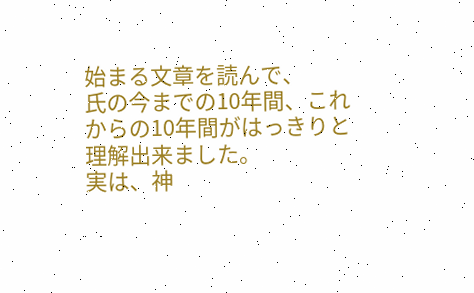始まる文章を読んで、
氏の今までの10年間、これからの10年間がはっきりと理解出来ました。
実は、神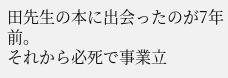田先生の本に出会ったのが7年前。
それから必死で事業立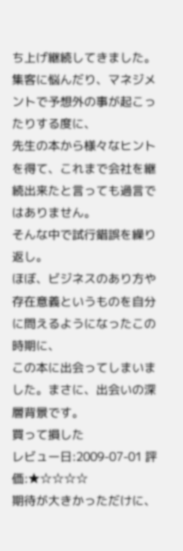ち上げ継続してきました。
集客に悩んだり、マネジメントで予想外の事が起こったりする度に、
先生の本から様々なヒントを得て、これまで会社を継続出来たと言っても過言ではありません。
そんな中で試行錯誤を繰り返し。
ほぼ、ビジネスのあり方や存在意義というものを自分に問えるようになったこの時期に、
この本に出会ってしまいました。まさに、出会いの深層背景です。
買って損した
レビュー日:2009-07-01 評価:★☆☆☆☆
期待が大きかっただけに、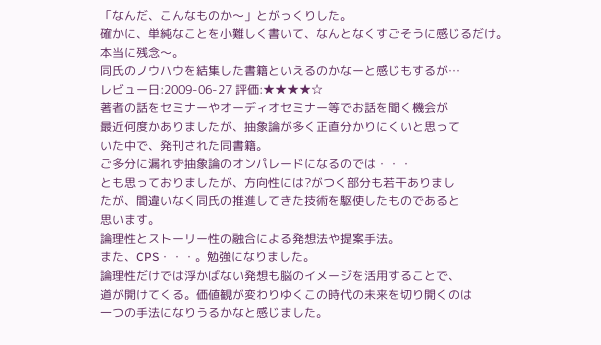「なんだ、こんなものか〜」とがっくりした。
確かに、単純なことを小難しく書いて、なんとなくすごそうに感じるだけ。
本当に残念〜。
同氏のノウハウを結集した書籍といえるのかなーと感じもするが…
レビュー日:2009-06-27 評価:★★★★☆
著者の話をセミナーやオーディオセミナー等でお話を聞く機会が
最近何度かありましたが、抽象論が多く正直分かりにくいと思って
いた中で、発刊された同書籍。
ご多分に漏れず抽象論のオンパレードになるのでは・・・
とも思っておりましたが、方向性には?がつく部分も若干ありまし
たが、間違いなく同氏の推進してきた技術を駆使したものであると
思います。
論理性とストーリー性の融合による発想法や提案手法。
また、CPS・・・。勉強になりました。
論理性だけでは浮かばない発想も脳のイメージを活用することで、
道が開けてくる。価値観が変わりゆくこの時代の未来を切り開くのは
一つの手法になりうるかなと感じました。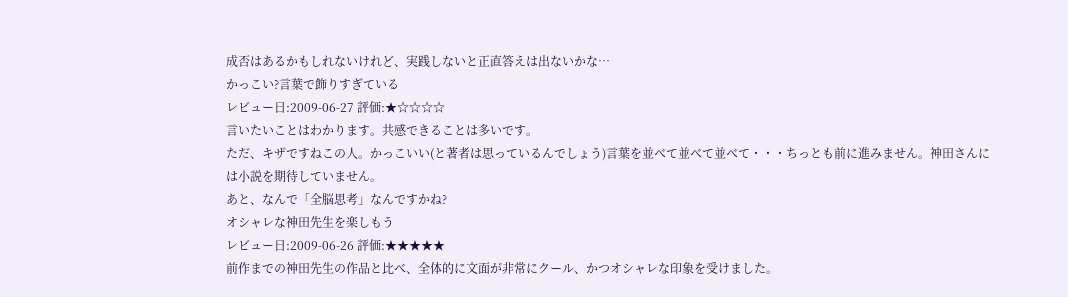成否はあるかもしれないけれど、実践しないと正直答えは出ないかな…
かっこい?言葉で飾りすぎている
レビュー日:2009-06-27 評価:★☆☆☆☆
言いたいことはわかります。共感できることは多いです。
ただ、キザですねこの人。かっこいい(と著者は思っているんでしょう)言葉を並べて並べて並べて・・・ちっとも前に進みません。神田さんには小説を期待していません。
あと、なんで「全脳思考」なんですかね?
オシャレな神田先生を楽しもう
レビュー日:2009-06-26 評価:★★★★★
前作までの神田先生の作品と比べ、全体的に文面が非常にクール、かつオシャレな印象を受けました。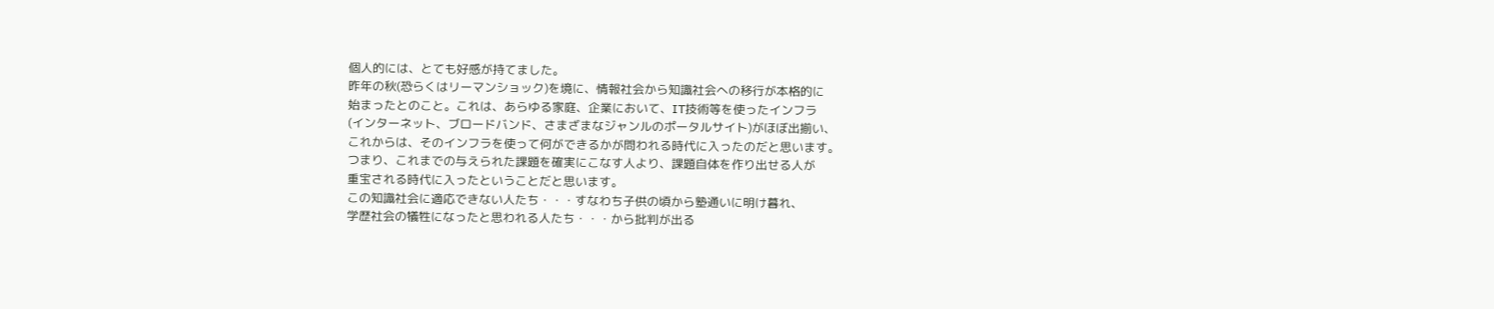個人的には、とても好感が持てました。
昨年の秋(恐らくはリーマンショック)を境に、情報社会から知識社会への移行が本格的に
始まったとのこと。これは、あらゆる家庭、企業において、IT技術等を使ったインフラ
(インターネット、ブロードバンド、さまざまなジャンルのポータルサイト)がほぼ出揃い、
これからは、そのインフラを使って何ができるかが問われる時代に入ったのだと思います。
つまり、これまでの与えられた課題を確実にこなす人より、課題自体を作り出せる人が
重宝される時代に入ったということだと思います。
この知識社会に適応できない人たち・・・すなわち子供の頃から塾通いに明け暮れ、
学歴社会の犠牲になったと思われる人たち・・・から批判が出る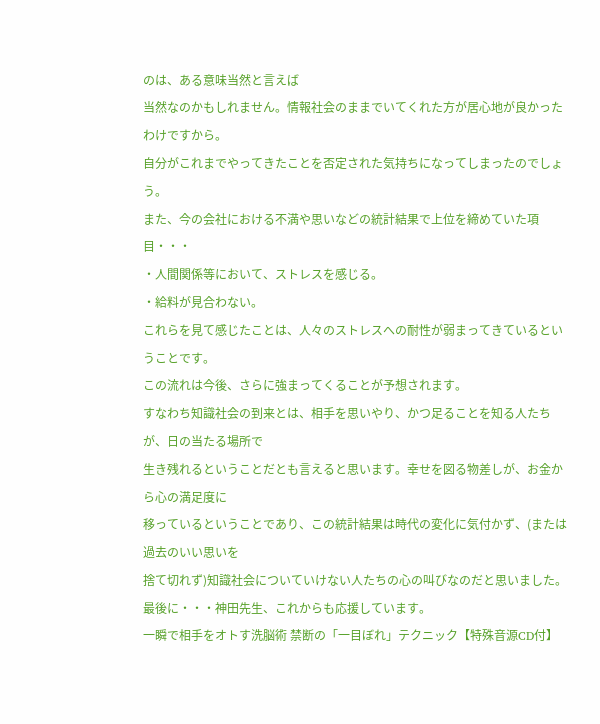のは、ある意味当然と言えば
当然なのかもしれません。情報社会のままでいてくれた方が居心地が良かったわけですから。
自分がこれまでやってきたことを否定された気持ちになってしまったのでしょう。
また、今の会社における不満や思いなどの統計結果で上位を締めていた項目・・・
・人間関係等において、ストレスを感じる。
・給料が見合わない。
これらを見て感じたことは、人々のストレスへの耐性が弱まってきているということです。
この流れは今後、さらに強まってくることが予想されます。
すなわち知識社会の到来とは、相手を思いやり、かつ足ることを知る人たちが、日の当たる場所で
生き残れるということだとも言えると思います。幸せを図る物差しが、お金から心の満足度に
移っているということであり、この統計結果は時代の変化に気付かず、(または過去のいい思いを
捨て切れず)知識社会についていけない人たちの心の叫びなのだと思いました。
最後に・・・神田先生、これからも応援しています。
一瞬で相手をオトす洗脳術 禁断の「一目ぼれ」テクニック【特殊音源CD付】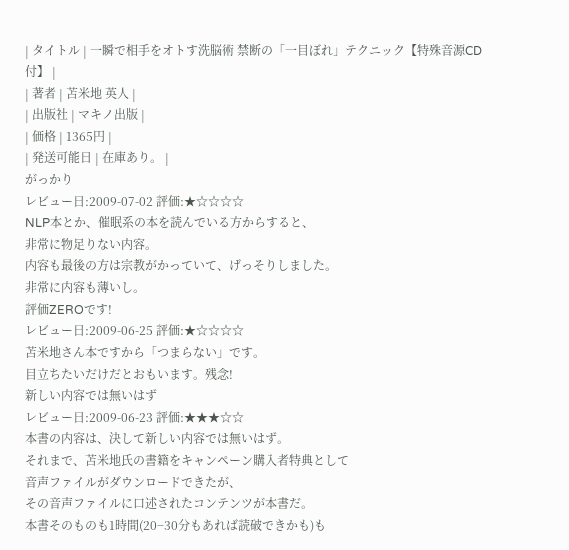| タイトル | 一瞬で相手をオトす洗脳術 禁断の「一目ぼれ」テクニック【特殊音源CD付】 |
| 著者 | 苫米地 英人 |
| 出版社 | マキノ出版 |
| 価格 | 1365円 |
| 発送可能日 | 在庫あり。 |
がっかり
レビュー日:2009-07-02 評価:★☆☆☆☆
NLP本とか、催眠系の本を読んでいる方からすると、
非常に物足りない内容。
内容も最後の方は宗教がかっていて、げっそりしました。
非常に内容も薄いし。
評価ZEROです!
レビュー日:2009-06-25 評価:★☆☆☆☆
苫米地さん本ですから「つまらない」です。
目立ちたいだけだとおもいます。残念!
新しい内容では無いはず
レビュー日:2009-06-23 評価:★★★☆☆
本書の内容は、決して新しい内容では無いはず。
それまで、苫米地氏の書籍をキャンペーン購入者特典として
音声ファイルがダウンロードできたが、
その音声ファイルに口述されたコンテンツが本書だ。
本書そのものも1時間(20−30分もあれば読破できかも)も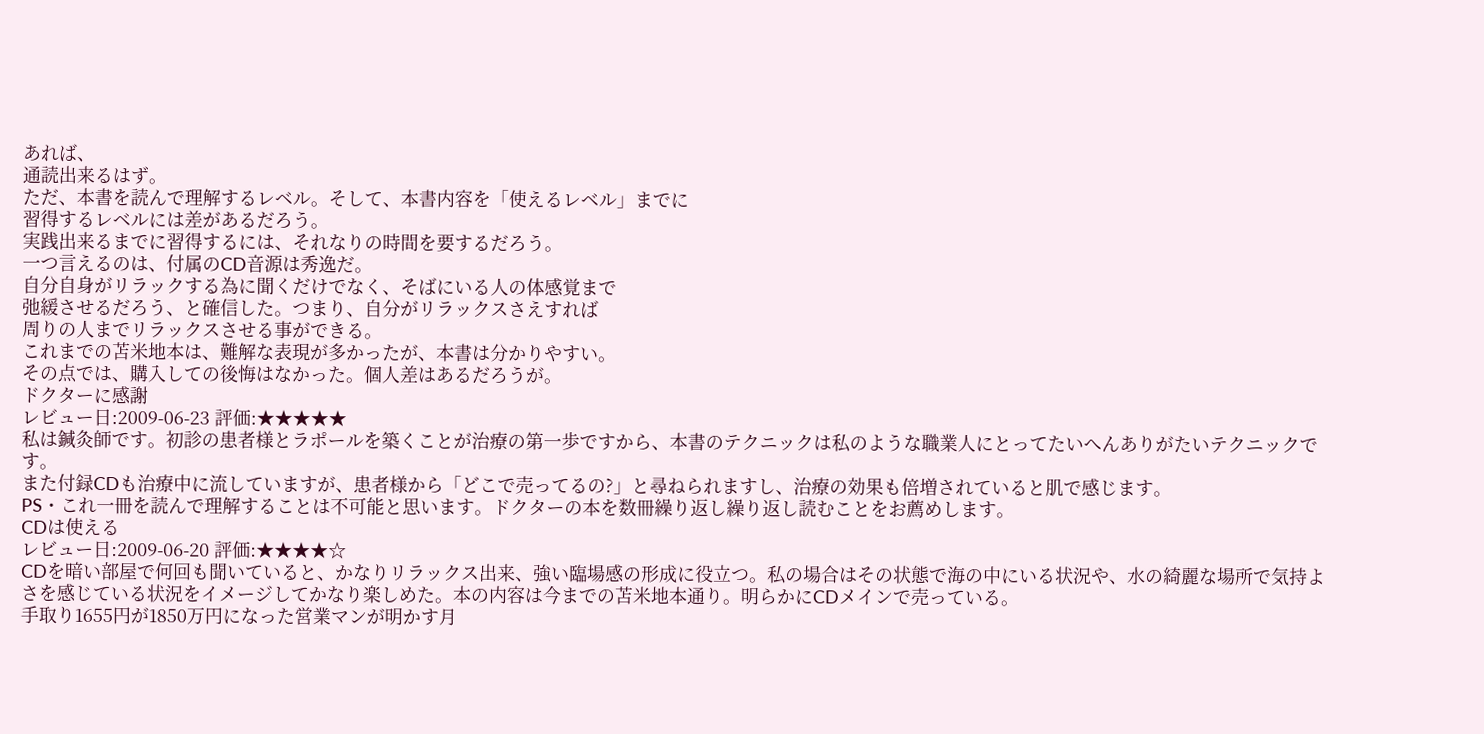あれば、
通読出来るはず。
ただ、本書を読んで理解するレベル。そして、本書内容を「使えるレベル」までに
習得するレベルには差があるだろう。
実践出来るまでに習得するには、それなりの時間を要するだろう。
一つ言えるのは、付属のCD音源は秀逸だ。
自分自身がリラックする為に聞くだけでなく、そばにいる人の体感覚まで
弛緩させるだろう、と確信した。つまり、自分がリラックスさえすれば
周りの人までリラックスさせる事ができる。
これまでの苫米地本は、難解な表現が多かったが、本書は分かりやすい。
その点では、購入しての後悔はなかった。個人差はあるだろうが。
ドクターに感謝
レビュー日:2009-06-23 評価:★★★★★
私は鍼灸師です。初診の患者様とラポールを築くことが治療の第一歩ですから、本書のテクニックは私のような職業人にとってたいへんありがたいテクニックです。
また付録CDも治療中に流していますが、患者様から「どこで売ってるの?」と尋ねられますし、治療の効果も倍増されていると肌で感じます。
PS・これ一冊を読んで理解することは不可能と思います。ドクターの本を数冊繰り返し繰り返し読むことをお薦めします。
CDは使える
レビュー日:2009-06-20 評価:★★★★☆
CDを暗い部屋で何回も聞いていると、かなりリラックス出来、強い臨場感の形成に役立つ。私の場合はその状態で海の中にいる状況や、水の綺麗な場所で気持よさを感じている状況をイメージしてかなり楽しめた。本の内容は今までの苫米地本通り。明らかにCDメインで売っている。
手取り1655円が1850万円になった営業マンが明かす月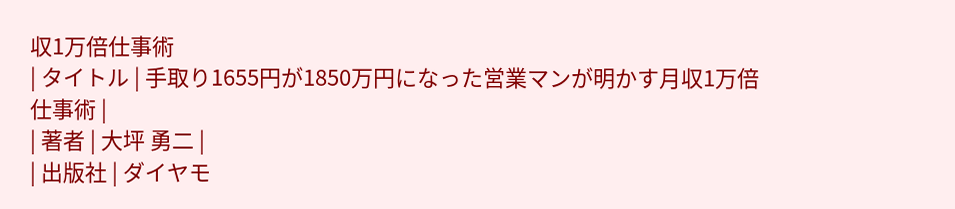収1万倍仕事術
| タイトル | 手取り1655円が1850万円になった営業マンが明かす月収1万倍仕事術 |
| 著者 | 大坪 勇二 |
| 出版社 | ダイヤモ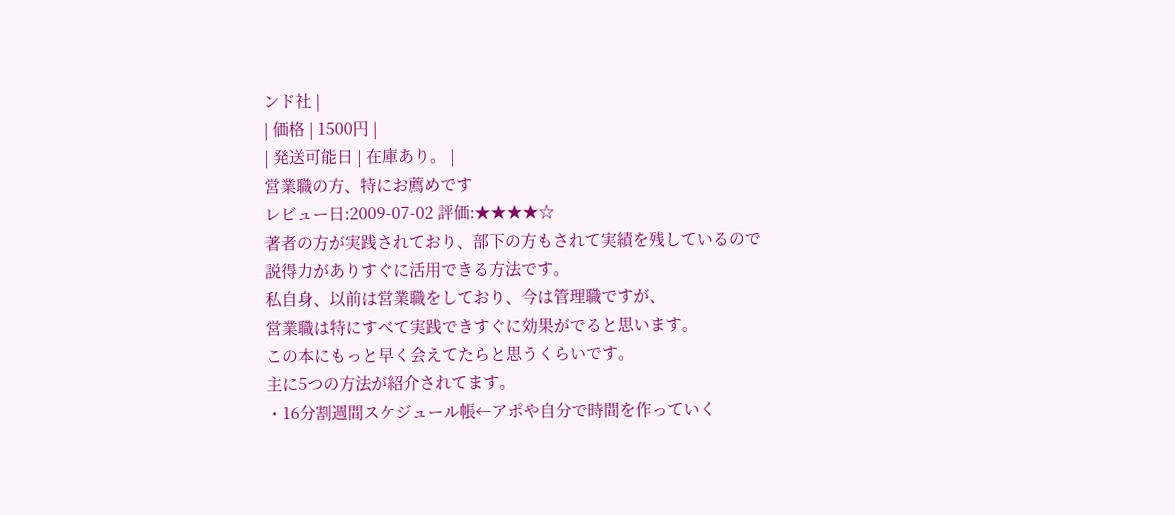ンド社 |
| 価格 | 1500円 |
| 発送可能日 | 在庫あり。 |
営業職の方、特にお薦めです
レビュー日:2009-07-02 評価:★★★★☆
著者の方が実践されており、部下の方もされて実績を残しているので
説得力がありすぐに活用できる方法です。
私自身、以前は営業職をしており、今は管理職ですが、
営業職は特にすべて実践できすぐに効果がでると思います。
この本にもっと早く会えてたらと思うくらいです。
主に5つの方法が紹介されてます。
・16分割週間スケジュール帳←アポや自分で時間を作っていく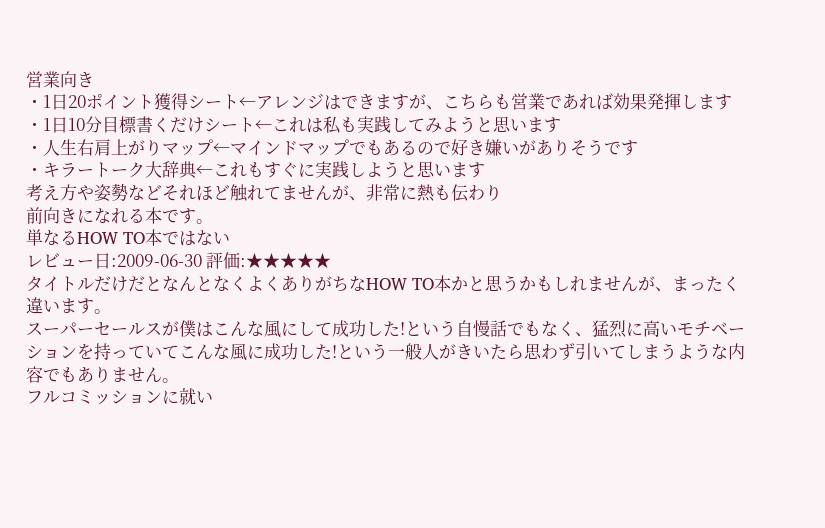営業向き
・1日20ポイント獲得シート←アレンジはできますが、こちらも営業であれば効果発揮します
・1日10分目標書くだけシート←これは私も実践してみようと思います
・人生右肩上がりマップ←マインドマップでもあるので好き嫌いがありそうです
・キラートーク大辞典←これもすぐに実践しようと思います
考え方や姿勢などそれほど触れてませんが、非常に熱も伝わり
前向きになれる本です。
単なるHOW TO本ではない
レビュー日:2009-06-30 評価:★★★★★
タイトルだけだとなんとなくよくありがちなHOW TO本かと思うかもしれませんが、まったく違います。
スーパーセールスが僕はこんな風にして成功した!という自慢話でもなく、猛烈に高いモチベーションを持っていてこんな風に成功した!という一般人がきいたら思わず引いてしまうような内容でもありません。
フルコミッションに就い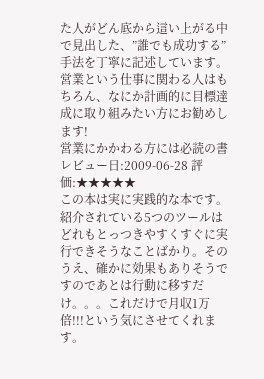た人がどん底から這い上がる中で見出した、”誰でも成功する”手法を丁寧に記述しています。
営業という仕事に関わる人はもちろん、なにか計画的に目標達成に取り組みたい方にお勧めします!
営業にかかわる方には必読の書
レビュー日:2009-06-28 評価:★★★★★
この本は実に実践的な本です。紹介されている5つのツールはどれもとっつきやすくすぐに実行できそうなことばかり。そのうえ、確かに効果もありそうですのであとは行動に移すだけ。。。これだけで月収1万倍!!!という気にさせてくれます。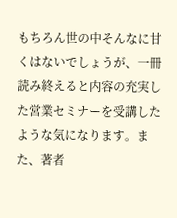もちろん世の中そんなに甘くはないでしょうが、一冊読み終えると内容の充実した営業セミナーを受講したような気になります。また、著者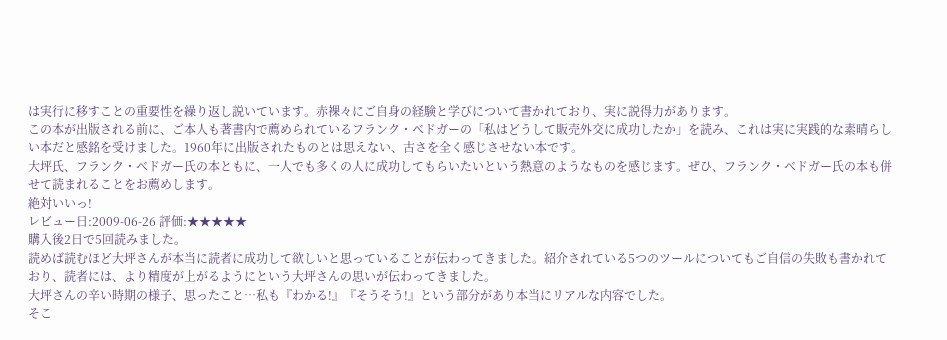は実行に移すことの重要性を繰り返し説いています。赤裸々にご自身の経験と学びについて書かれており、実に説得力があります。
この本が出版される前に、ご本人も著書内で薦められているフランク・ベドガーの「私はどうして販売外交に成功したか」を読み、これは実に実践的な素晴らしい本だと感銘を受けました。1960年に出版されたものとは思えない、古さを全く感じさせない本です。
大坪氏、フランク・ベドガー氏の本ともに、一人でも多くの人に成功してもらいたいという熱意のようなものを感じます。ぜひ、フランク・ベドガー氏の本も併せて読まれることをお薦めします。
絶対いいっ!
レビュー日:2009-06-26 評価:★★★★★
購入後2日で5回読みました。
読めば読むほど大坪さんが本当に読者に成功して欲しいと思っていることが伝わってきました。紹介されている5つのツールについてもご自信の失敗も書かれており、読者には、より精度が上がるようにという大坪さんの思いが伝わってきました。
大坪さんの辛い時期の様子、思ったこと…私も『わかる!』『そうそう!』という部分があり本当にリアルな内容でした。
そこ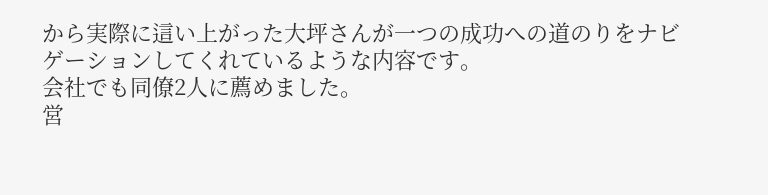から実際に這い上がった大坪さんが一つの成功への道のりをナビゲーションしてくれているような内容です。
会社でも同僚2人に薦めました。
営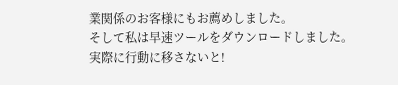業関係のお客様にもお薦めしました。
そして私は早速ツールをダウンロードしました。
実際に行動に移さないと!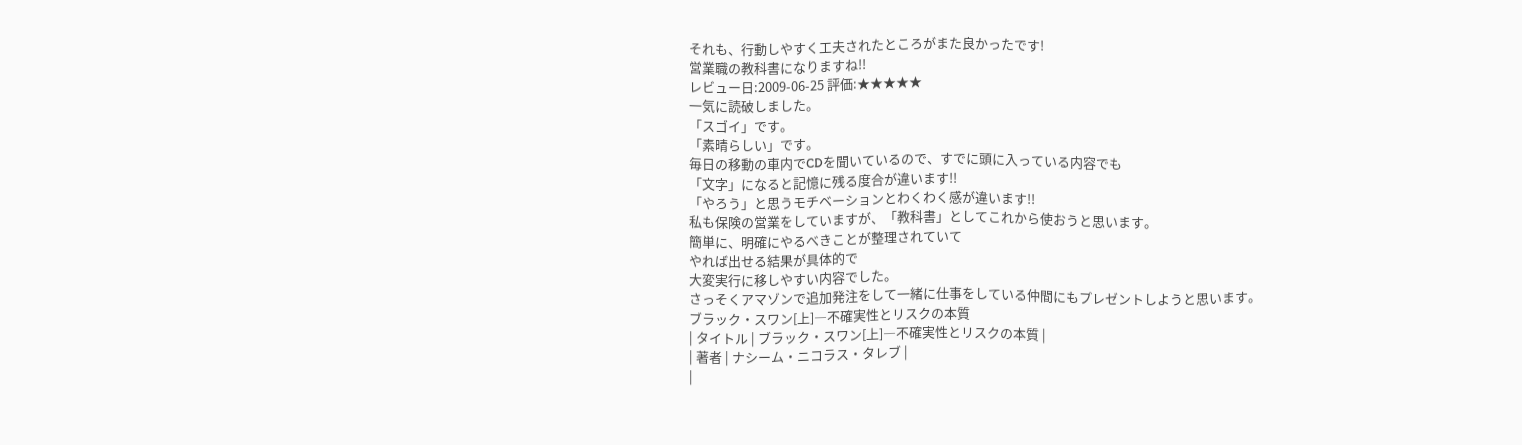それも、行動しやすく工夫されたところがまた良かったです!
営業職の教科書になりますね!!
レビュー日:2009-06-25 評価:★★★★★
一気に読破しました。
「スゴイ」です。
「素晴らしい」です。
毎日の移動の車内でCDを聞いているので、すでに頭に入っている内容でも
「文字」になると記憶に残る度合が違います!!
「やろう」と思うモチベーションとわくわく感が違います!!
私も保険の営業をしていますが、「教科書」としてこれから使おうと思います。
簡単に、明確にやるべきことが整理されていて
やれば出せる結果が具体的で
大変実行に移しやすい内容でした。
さっそくアマゾンで追加発注をして一緒に仕事をしている仲間にもプレゼントしようと思います。
ブラック・スワン[上]―不確実性とリスクの本質
| タイトル | ブラック・スワン[上]―不確実性とリスクの本質 |
| 著者 | ナシーム・ニコラス・タレブ |
|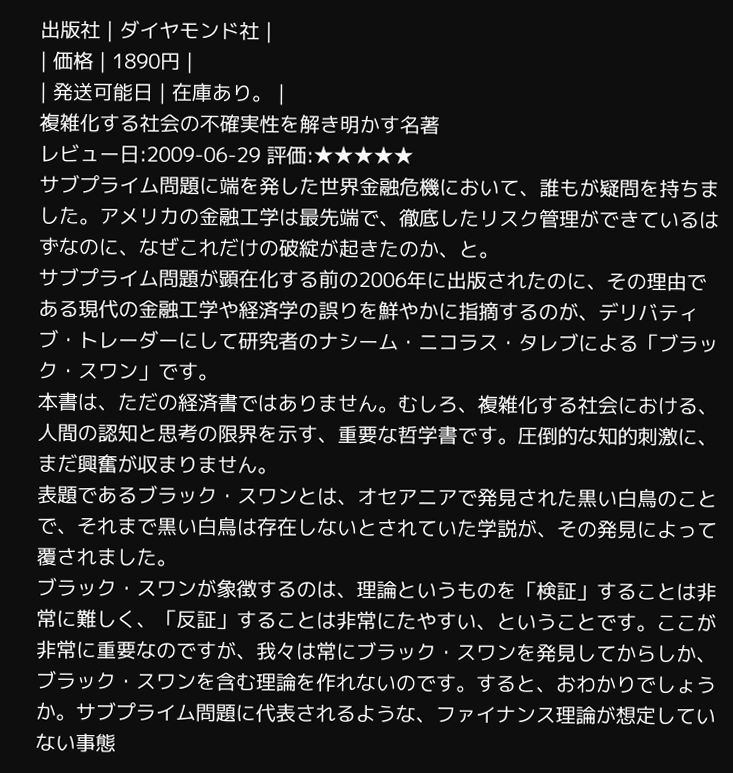出版社 | ダイヤモンド社 |
| 価格 | 1890円 |
| 発送可能日 | 在庫あり。 |
複雑化する社会の不確実性を解き明かす名著
レビュー日:2009-06-29 評価:★★★★★
サブプライム問題に端を発した世界金融危機において、誰もが疑問を持ちました。アメリカの金融工学は最先端で、徹底したリスク管理ができているはずなのに、なぜこれだけの破綻が起きたのか、と。
サブプライム問題が顕在化する前の2006年に出版されたのに、その理由である現代の金融工学や経済学の誤りを鮮やかに指摘するのが、デリバティブ・トレーダーにして研究者のナシーム・ニコラス・タレブによる「ブラック・スワン」です。
本書は、ただの経済書ではありません。むしろ、複雑化する社会における、人間の認知と思考の限界を示す、重要な哲学書です。圧倒的な知的刺激に、まだ興奮が収まりません。
表題であるブラック・スワンとは、オセアニアで発見された黒い白鳥のことで、それまで黒い白鳥は存在しないとされていた学説が、その発見によって覆されました。
ブラック・スワンが象徴するのは、理論というものを「検証」することは非常に難しく、「反証」することは非常にたやすい、ということです。ここが非常に重要なのですが、我々は常にブラック・スワンを発見してからしか、ブラック・スワンを含む理論を作れないのです。すると、おわかりでしょうか。サブプライム問題に代表されるような、ファイナンス理論が想定していない事態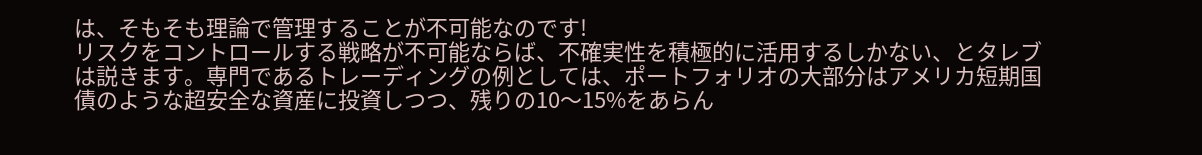は、そもそも理論で管理することが不可能なのです!
リスクをコントロールする戦略が不可能ならば、不確実性を積極的に活用するしかない、とタレブは説きます。専門であるトレーディングの例としては、ポートフォリオの大部分はアメリカ短期国債のような超安全な資産に投資しつつ、残りの10〜15%をあらん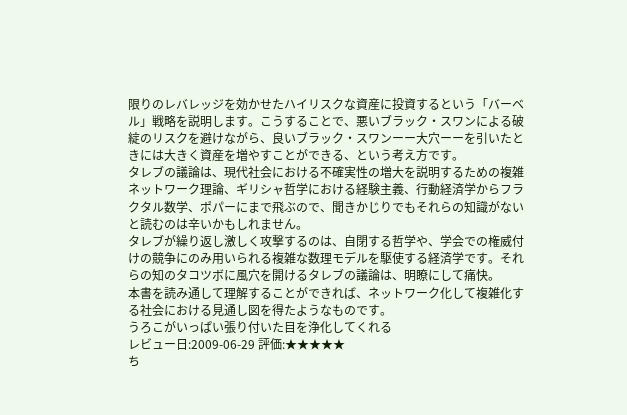限りのレバレッジを効かせたハイリスクな資産に投資するという「バーベル」戦略を説明します。こうすることで、悪いブラック・スワンによる破綻のリスクを避けながら、良いブラック・スワンーー大穴ーーを引いたときには大きく資産を増やすことができる、という考え方です。
タレブの議論は、現代社会における不確実性の増大を説明するための複雑ネットワーク理論、ギリシャ哲学における経験主義、行動経済学からフラクタル数学、ポパーにまで飛ぶので、聞きかじりでもそれらの知識がないと読むのは辛いかもしれません。
タレブが繰り返し激しく攻撃するのは、自閉する哲学や、学会での権威付けの競争にのみ用いられる複雑な数理モデルを駆使する経済学です。それらの知のタコツボに風穴を開けるタレブの議論は、明瞭にして痛快。
本書を読み通して理解することができれば、ネットワーク化して複雑化する社会における見通し図を得たようなものです。
うろこがいっぱい張り付いた目を浄化してくれる
レビュー日:2009-06-29 評価:★★★★★
ち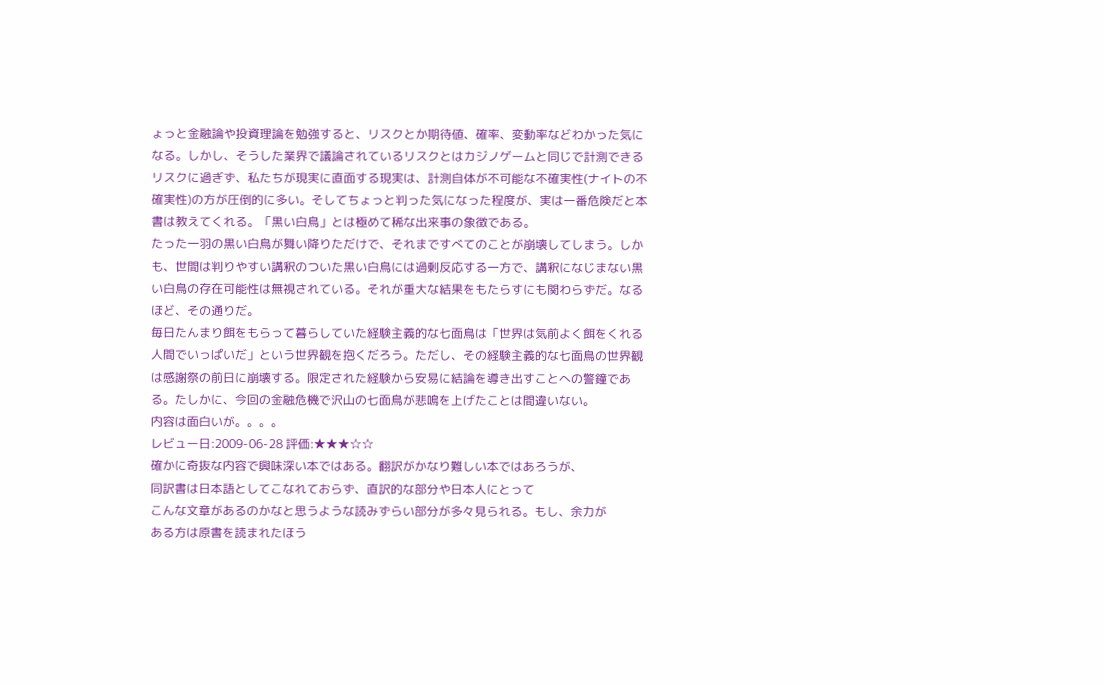ょっと金融論や投資理論を勉強すると、リスクとか期待値、確率、変動率などわかった気になる。しかし、そうした業界で議論されているリスクとはカジノゲームと同じで計測できるリスクに過ぎず、私たちが現実に直面する現実は、計測自体が不可能な不確実性(ナイトの不確実性)の方が圧倒的に多い。そしてちょっと判った気になった程度が、実は一番危険だと本書は教えてくれる。「黒い白鳥」とは極めて稀な出来事の象徴である。
たった一羽の黒い白鳥が舞い降りただけで、それまですべてのことが崩壊してしまう。しかも、世間は判りやすい講釈のついた黒い白鳥には過剰反応する一方で、講釈になじまない黒い白鳥の存在可能性は無視されている。それが重大な結果をもたらすにも関わらずだ。なるほど、その通りだ。
毎日たんまり餌をもらって暮らしていた経験主義的な七面鳥は「世界は気前よく餌をくれる人間でいっぱいだ」という世界観を抱くだろう。ただし、その経験主義的な七面鳥の世界観は感謝祭の前日に崩壊する。限定された経験から安易に結論を導き出すことへの警鐘である。たしかに、今回の金融危機で沢山の七面鳥が悲鳴を上げたことは間違いない。
内容は面白いが。。。。
レビュー日:2009-06-28 評価:★★★☆☆
確かに奇抜な内容で興味深い本ではある。翻訳がかなり難しい本ではあろうが、
同訳書は日本語としてこなれておらず、直訳的な部分や日本人にとって
こんな文章があるのかなと思うような読みずらい部分が多々見られる。もし、余力が
ある方は原書を読まれたほう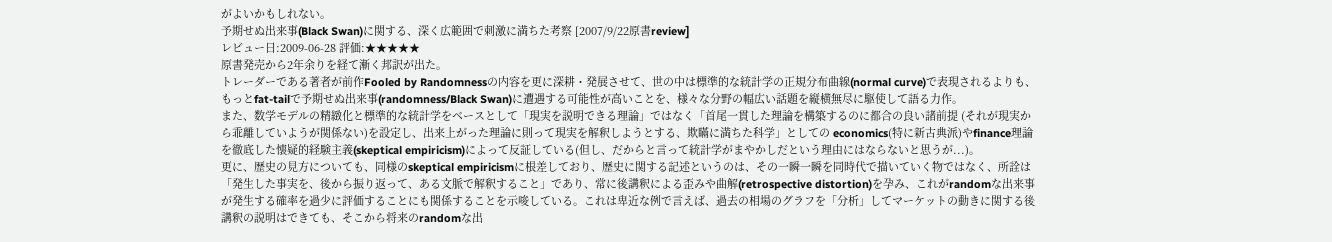がよいかもしれない。
予期せぬ出来事(Black Swan)に関する、深く広範囲で刺激に満ちた考察 [2007/9/22原書review]
レビュー日:2009-06-28 評価:★★★★★
原書発売から2年余りを経て漸く邦訳が出た。
トレーダーである著者が前作Fooled by Randomnessの内容を更に深耕・発展させて、世の中は標準的な統計学の正規分布曲線(normal curve)で表現されるよりも、もっとfat-tailで予期せぬ出来事(randomness/Black Swan)に遭遇する可能性が高いことを、様々な分野の幅広い話題を縦横無尽に駆使して語る力作。
また、数学モデルの精緻化と標準的な統計学をベースとして「現実を説明できる理論」ではなく「首尾一貫した理論を構築するのに都合の良い諸前提 (それが現実から乖離していようが関係ない)を設定し、出来上がった理論に則って現実を解釈しようとする、欺瞞に満ちた科学」としての economics(特に新古典派)やfinance理論を徹底した懐疑的経験主義(skeptical empiricism)によって反証している(但し、だからと言って統計学がまやかしだという理由にはならないと思うが...)。
更に、歴史の見方についても、同様のskeptical empiricismに根差しており、歴史に関する記述というのは、その一瞬一瞬を同時代で描いていく物ではなく、所詮は「発生した事実を、後から振り返って、ある文脈で解釈すること」であり、常に後講釈による歪みや曲解(retrospective distortion)を孕み、これがrandomな出来事が発生する確率を過少に評価することにも関係することを示唆している。これは卑近な例で言えば、過去の相場のグラフを「分析」してマーケットの動きに関する後講釈の説明はできても、そこから将来のrandomな出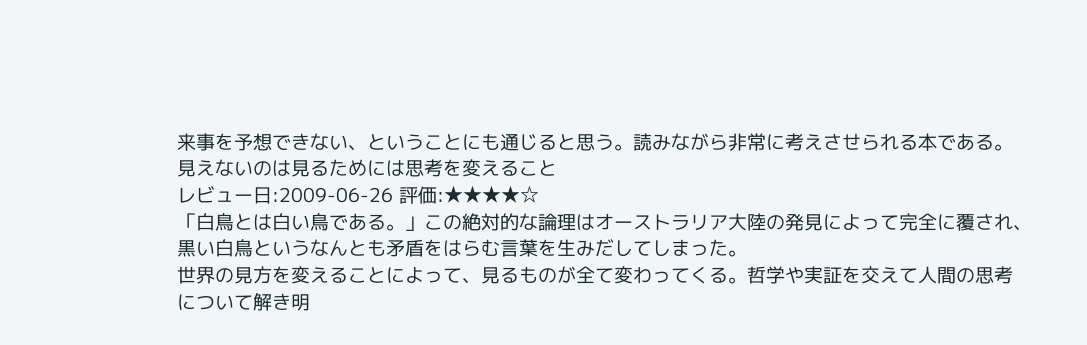来事を予想できない、ということにも通じると思う。読みながら非常に考えさせられる本である。
見えないのは見るためには思考を変えること
レビュー日:2009-06-26 評価:★★★★☆
「白鳥とは白い鳥である。」この絶対的な論理はオーストラリア大陸の発見によって完全に覆され、
黒い白鳥というなんとも矛盾をはらむ言葉を生みだしてしまった。
世界の見方を変えることによって、見るものが全て変わってくる。哲学や実証を交えて人間の思考
について解き明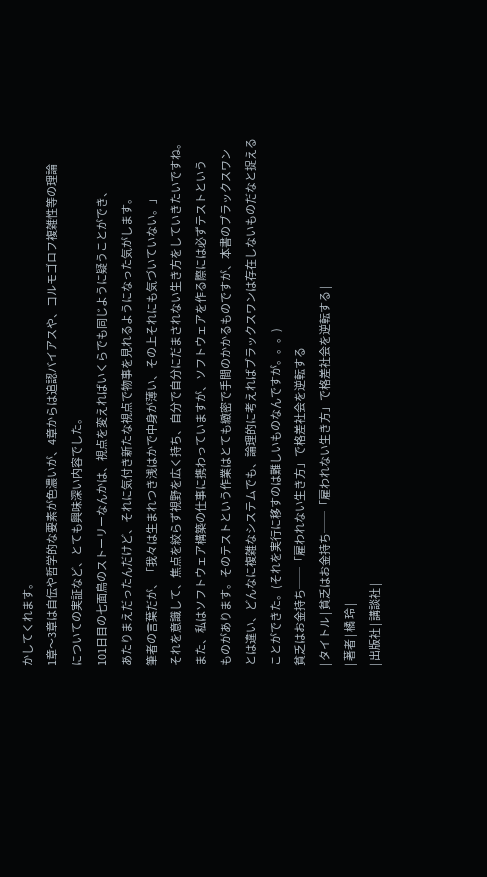かしてくれます。
1章〜3章は自伝や哲学的な要素が色濃いが、4章からは追認バイアスや、コルモゴロフ複雑性等の理論
についての実証など、とても興味深い内容でした。
101日目の七面鳥のストーリーなんかは、視点を変えればいくらでも同じように疑うことができ、
あたりまえだったんだけど、それに気付き新たな視点で物事を見れるようになった気がします。
筆者の言葉だが、「我々は生まれつき浅はかで中身が薄い、その上それにも気づいていない。」
それを意識して、焦点を絞らず視野を広く持ち、自分で自分にだまされない生き方をしていきたいですね。
また、私はソフトウェア構築の仕事に携わっていますが、ソフトウェアを作る際には必ずテストという
ものがあります。そのテストという作業はとても緻密で手間のかかるものですが、本書のブラックスワン
とは違い、どんなに複雑なシステムでも、論理的に考えればブラックスワンは存在しないものだなと捉える
ことができた。(それを実行に移すのは難しいものなんですが。。。)
貧乏はお金持ち──「雇われない生き方」で格差社会を逆転する
| タイトル | 貧乏はお金持ち──「雇われない生き方」で格差社会を逆転する |
| 著者 | 橘 玲 |
| 出版社 | 講談社 |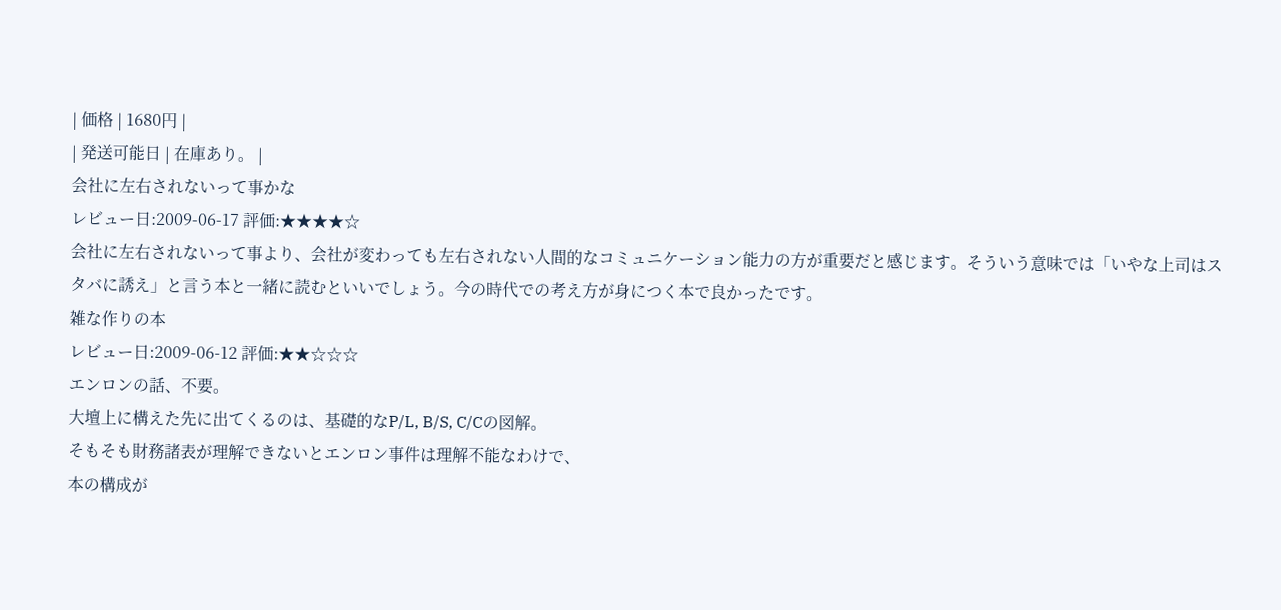| 価格 | 1680円 |
| 発送可能日 | 在庫あり。 |
会社に左右されないって事かな
レビュー日:2009-06-17 評価:★★★★☆
会社に左右されないって事より、会社が変わっても左右されない人間的なコミュニケーション能力の方が重要だと感じます。そういう意味では「いやな上司はスタバに誘え」と言う本と一緒に読むといいでしょう。今の時代での考え方が身につく本で良かったです。
雑な作りの本
レビュー日:2009-06-12 評価:★★☆☆☆
エンロンの話、不要。
大壇上に構えた先に出てくるのは、基礎的なP/L, B/S, C/Cの図解。
そもそも財務諸表が理解できないとエンロン事件は理解不能なわけで、
本の構成が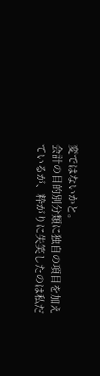変ではないかと。
会計の目的別分類に独自の項目を加えているが、粋がりに失笑したのは私だ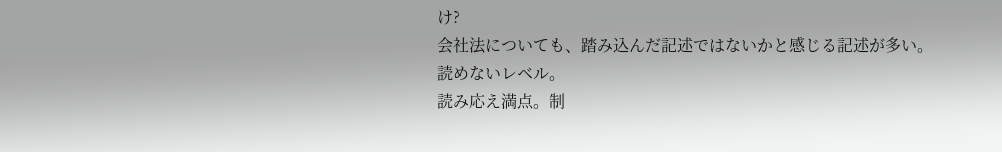け?
会社法についても、踏み込んだ記述ではないかと感じる記述が多い。
読めないレベル。
読み応え満点。制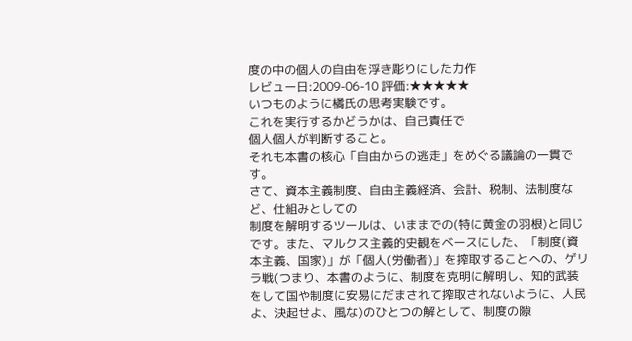度の中の個人の自由を浮き彫りにした力作
レビュー日:2009-06-10 評価:★★★★★
いつものように橘氏の思考実験です。
これを実行するかどうかは、自己責任で
個人個人が判断すること。
それも本書の核心「自由からの逃走」をめぐる議論の一貫です。
さて、資本主義制度、自由主義経済、会計、税制、法制度など、仕組みとしての
制度を解明するツールは、いままでの(特に黄金の羽根)と同じです。また、マルクス主義的史観をベースにした、「制度(資本主義、国家)」が「個人(労働者)」を搾取することへの、ゲリラ戦(つまり、本書のように、制度を克明に解明し、知的武装をして国や制度に安易にだまされて搾取されないように、人民よ、決起せよ、風な)のひとつの解として、制度の隙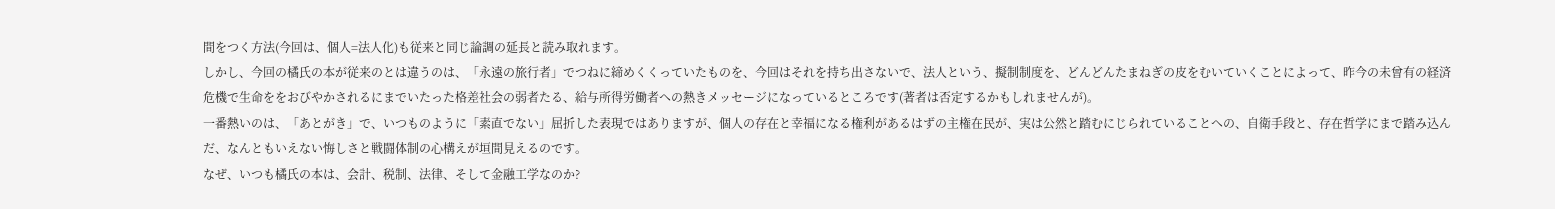間をつく方法(今回は、個人=法人化)も従来と同じ論調の延長と読み取れます。
しかし、今回の橘氏の本が従来のとは違うのは、「永遠の旅行者」でつねに締めくくっていたものを、今回はそれを持ち出さないで、法人という、擬制制度を、どんどんたまねぎの皮をむいていくことによって、昨今の未曾有の経済危機で生命ををおびやかされるにまでいたった格差社会の弱者たる、給与所得労働者への熱きメッセージになっているところです(著者は否定するかもしれませんが)。
一番熱いのは、「あとがき」で、いつものように「素直でない」屈折した表現ではありますが、個人の存在と幸福になる権利があるはずの主権在民が、実は公然と踏むにじられていることへの、自衛手段と、存在哲学にまで踏み込んだ、なんともいえない悔しさと戦闘体制の心構えが垣間見えるのです。
なぜ、いつも橘氏の本は、会計、税制、法律、そして金融工学なのか?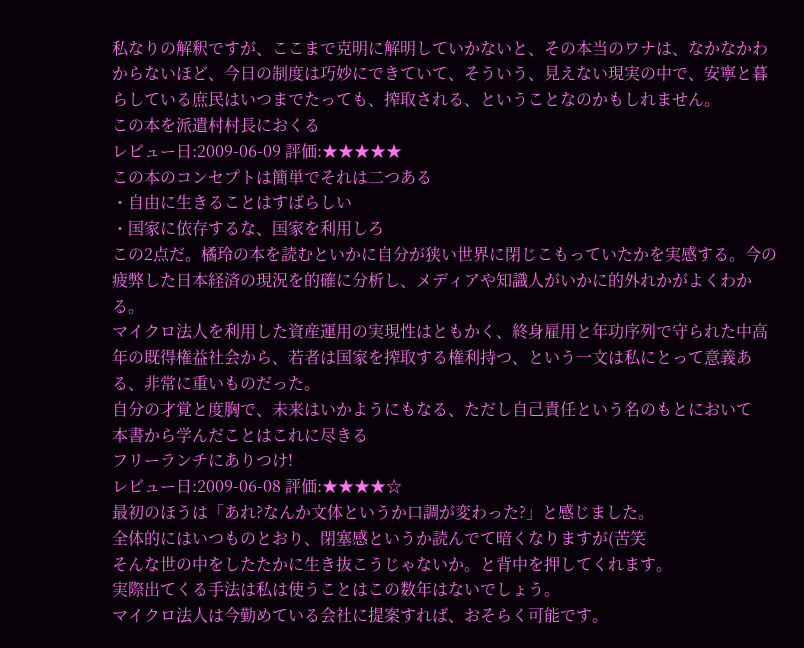私なりの解釈ですが、ここまで克明に解明していかないと、その本当のワナは、なかなかわからないほど、今日の制度は巧妙にできていて、そういう、見えない現実の中で、安寧と暮らしている庶民はいつまでたっても、搾取される、ということなのかもしれません。
この本を派遣村村長におくる
レビュー日:2009-06-09 評価:★★★★★
この本のコンセプトは簡単でそれは二つある
・自由に生きることはすばらしい
・国家に依存するな、国家を利用しろ
この2点だ。橘玲の本を読むといかに自分が狭い世界に閉じこもっていたかを実感する。今の疲弊した日本経済の現況を的確に分析し、メディアや知識人がいかに的外れかがよくわかる。
マイクロ法人を利用した資産運用の実現性はともかく、終身雇用と年功序列で守られた中高年の既得権益社会から、若者は国家を搾取する権利持つ、という一文は私にとって意義ある、非常に重いものだった。
自分の才覚と度胸で、未来はいかようにもなる、ただし自己責任という名のもとにおいて
本書から学んだことはこれに尽きる
フリーランチにありつけ!
レビュー日:2009-06-08 評価:★★★★☆
最初のほうは「あれ?なんか文体というか口調が変わった?」と感じました。
全体的にはいつものとおり、閉塞感というか読んでて暗くなりますが(苦笑
そんな世の中をしたたかに生き抜こうじゃないか。と背中を押してくれます。
実際出てくる手法は私は使うことはこの数年はないでしょう。
マイクロ法人は今勤めている会社に提案すれば、おそらく可能です。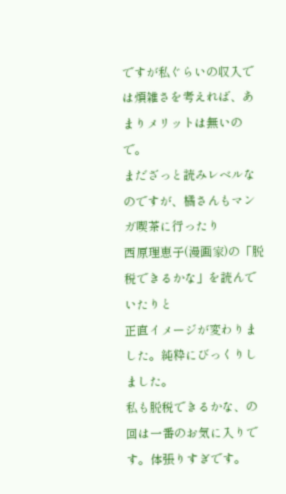ですが私ぐらいの収入では煩雑さを考えれば、あまりメリットは無いので。
まだざっと読みレベルなのですが、橘さんもマンガ喫茶に行ったり
西原理恵子(漫画家)の「脱税できるかな」を読んでいたりと
正直イメージが変わりました。純粋にびっくりしました。
私も脱税できるかな、の回は一番のお気に入りです。体張りすぎです。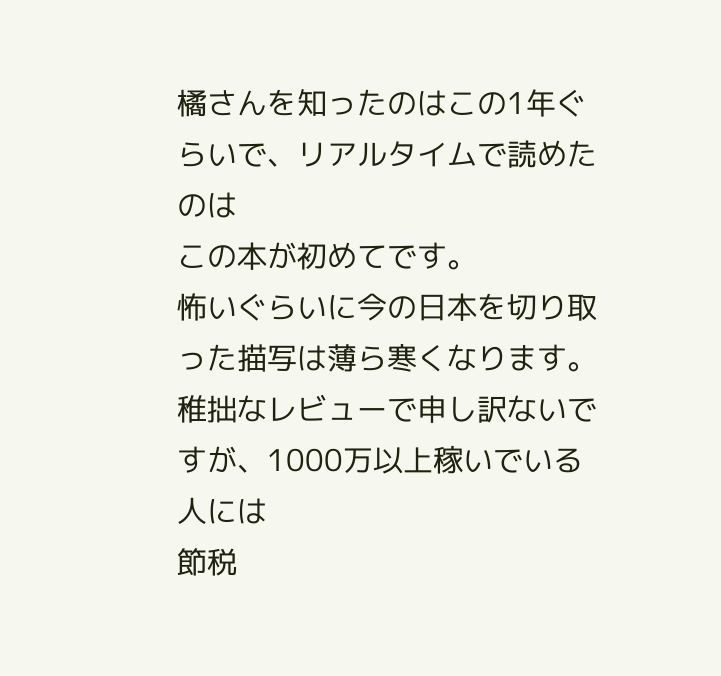橘さんを知ったのはこの1年ぐらいで、リアルタイムで読めたのは
この本が初めてです。
怖いぐらいに今の日本を切り取った描写は薄ら寒くなります。
稚拙なレビューで申し訳ないですが、1000万以上稼いでいる人には
節税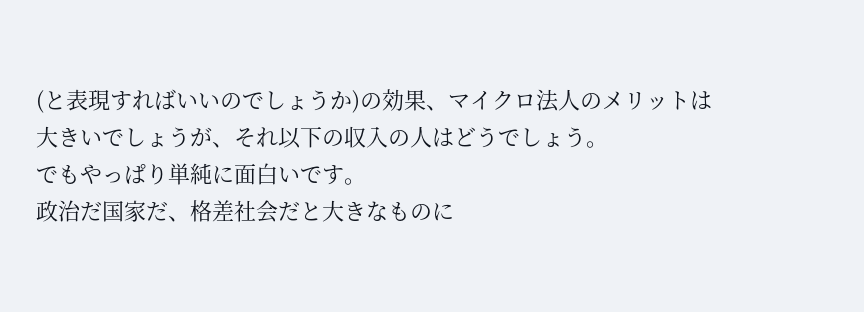(と表現すればいいのでしょうか)の効果、マイクロ法人のメリットは
大きいでしょうが、それ以下の収入の人はどうでしょう。
でもやっぱり単純に面白いです。
政治だ国家だ、格差社会だと大きなものに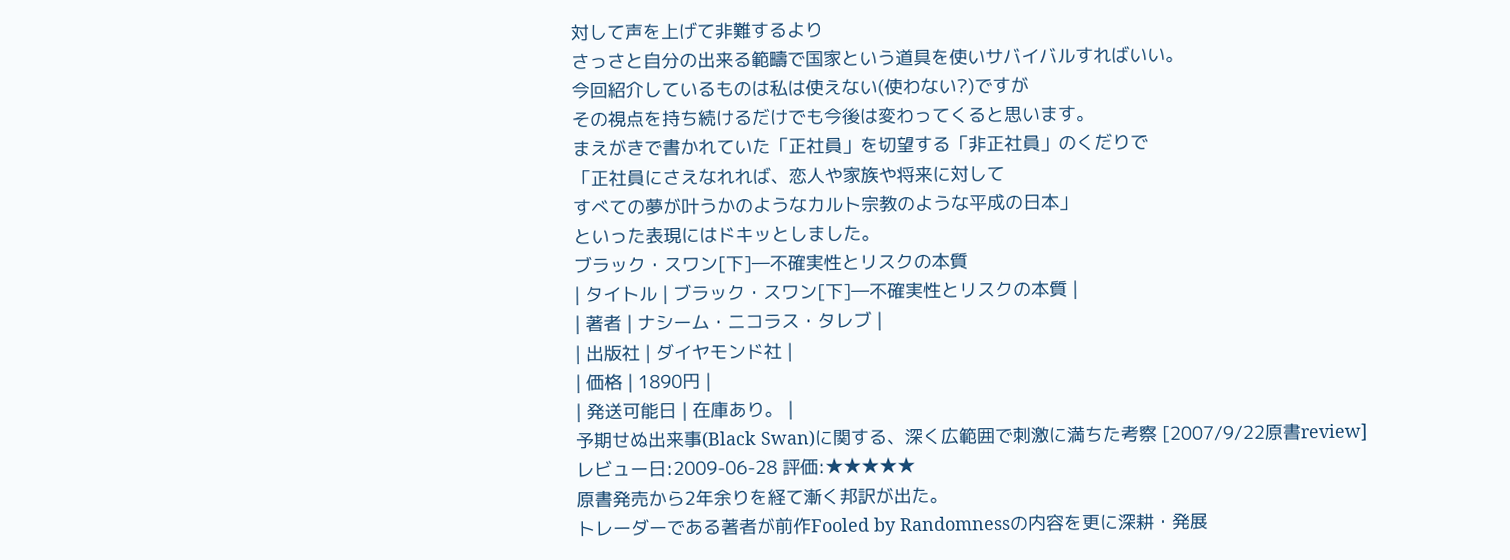対して声を上げて非難するより
さっさと自分の出来る範疇で国家という道具を使いサバイバルすればいい。
今回紹介しているものは私は使えない(使わない?)ですが
その視点を持ち続けるだけでも今後は変わってくると思います。
まえがきで書かれていた「正社員」を切望する「非正社員」のくだりで
「正社員にさえなれれば、恋人や家族や将来に対して
すべての夢が叶うかのようなカルト宗教のような平成の日本」
といった表現にはドキッとしました。
ブラック・スワン[下]―不確実性とリスクの本質
| タイトル | ブラック・スワン[下]―不確実性とリスクの本質 |
| 著者 | ナシーム・ニコラス・タレブ |
| 出版社 | ダイヤモンド社 |
| 価格 | 1890円 |
| 発送可能日 | 在庫あり。 |
予期せぬ出来事(Black Swan)に関する、深く広範囲で刺激に満ちた考察 [2007/9/22原書review]
レビュー日:2009-06-28 評価:★★★★★
原書発売から2年余りを経て漸く邦訳が出た。
トレーダーである著者が前作Fooled by Randomnessの内容を更に深耕・発展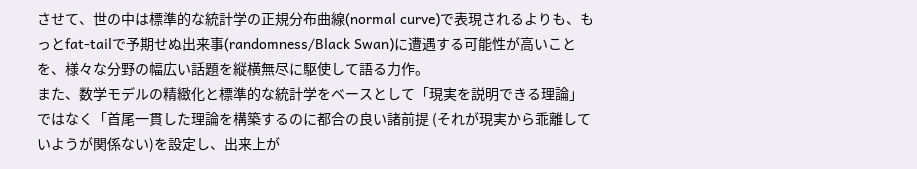させて、世の中は標準的な統計学の正規分布曲線(normal curve)で表現されるよりも、もっとfat-tailで予期せぬ出来事(randomness/Black Swan)に遭遇する可能性が高いことを、様々な分野の幅広い話題を縦横無尽に駆使して語る力作。
また、数学モデルの精緻化と標準的な統計学をベースとして「現実を説明できる理論」ではなく「首尾一貫した理論を構築するのに都合の良い諸前提 (それが現実から乖離していようが関係ない)を設定し、出来上が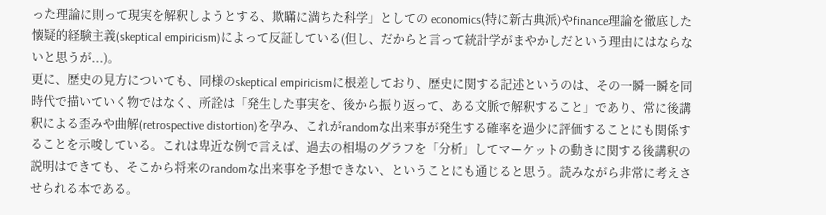った理論に則って現実を解釈しようとする、欺瞞に満ちた科学」としての economics(特に新古典派)やfinance理論を徹底した懐疑的経験主義(skeptical empiricism)によって反証している(但し、だからと言って統計学がまやかしだという理由にはならないと思うが...)。
更に、歴史の見方についても、同様のskeptical empiricismに根差しており、歴史に関する記述というのは、その一瞬一瞬を同時代で描いていく物ではなく、所詮は「発生した事実を、後から振り返って、ある文脈で解釈すること」であり、常に後講釈による歪みや曲解(retrospective distortion)を孕み、これがrandomな出来事が発生する確率を過少に評価することにも関係することを示唆している。これは卑近な例で言えば、過去の相場のグラフを「分析」してマーケットの動きに関する後講釈の説明はできても、そこから将来のrandomな出来事を予想できない、ということにも通じると思う。読みながら非常に考えさせられる本である。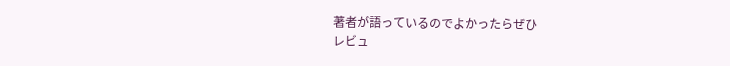著者が語っているのでよかったらぜひ
レビュ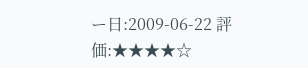ー日:2009-06-22 評価:★★★★☆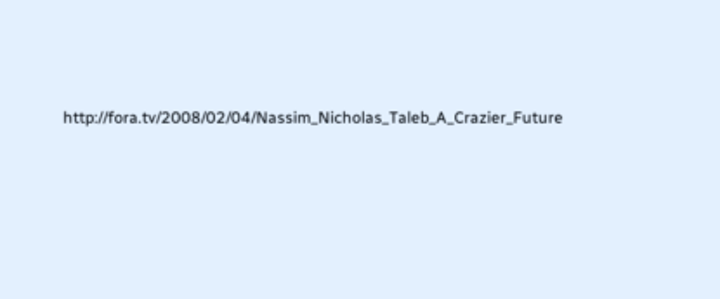http://fora.tv/2008/02/04/Nassim_Nicholas_Taleb_A_Crazier_Future